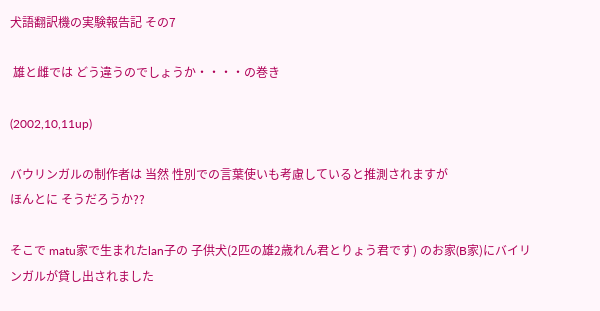犬語翻訳機の実験報告記 その7

 雄と雌では どう違うのでしょうか・・・・の巻き

(2002,10,11up)

バウリンガルの制作者は 当然 性別での言葉使いも考慮していると推測されますが
ほんとに そうだろうか??

そこで matu家で生まれたlan子の 子供犬(2匹の雄2歳れん君とりょう君です) のお家(B家)にバイリンガルが貸し出されました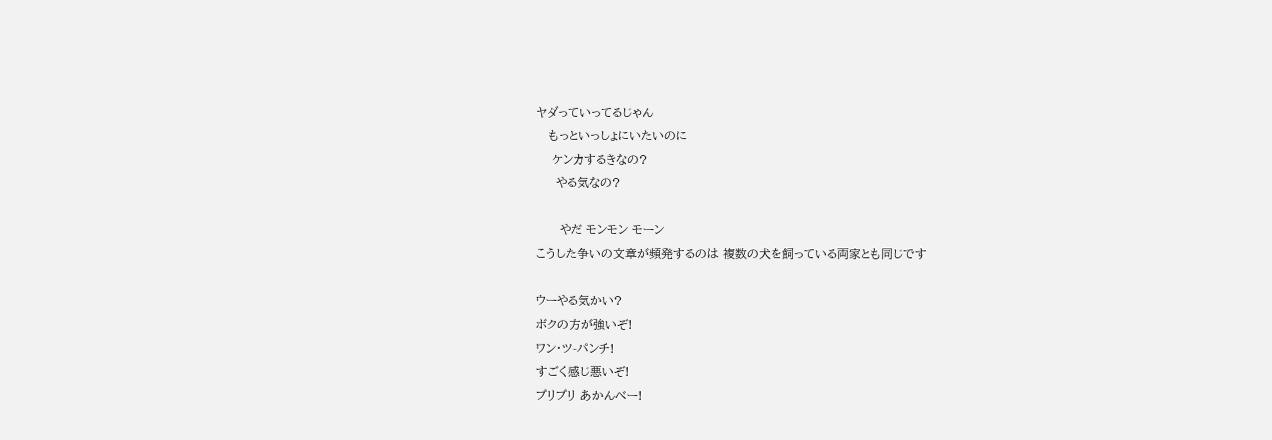ヤダっていってるじゃん
   もっといっしょにいたいのに
    ケンカするきなの?
     やる気なの?

      やだ モンモン モーン
こうした争いの文章が頻発するのは 複数の犬を飼っている両家とも同じです

ウーやる気かい?
ボクの方が強いぞ!
ワン・ツ-パンチ!
すごく感じ悪いぞ!
プリプリ あかんべー!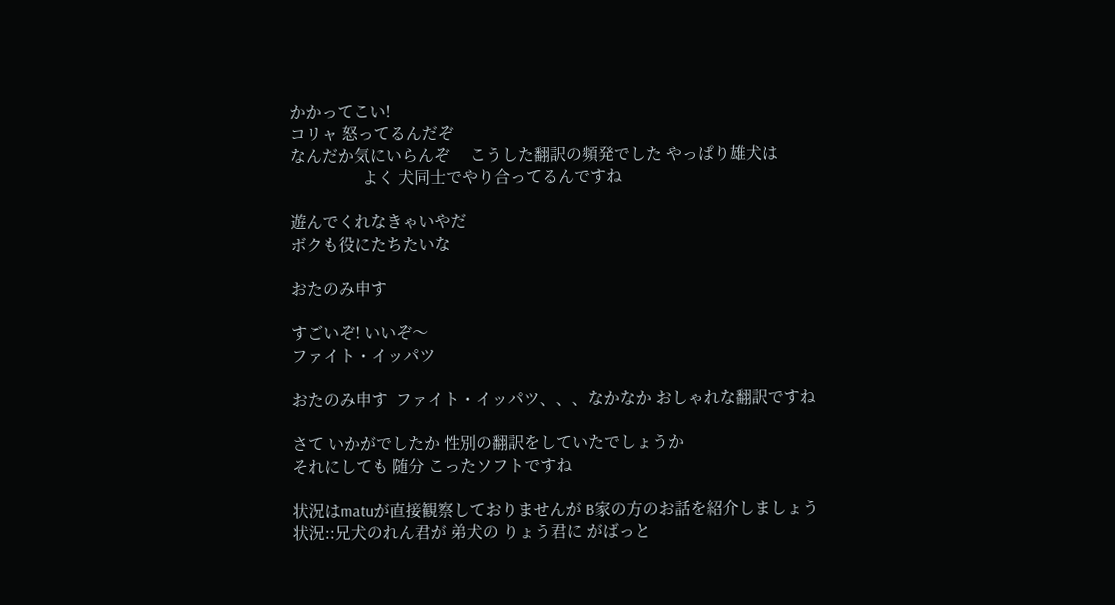かかってこい!
コリャ 怒ってるんだぞ
なんだか気にいらんぞ     こうした翻訳の頻発でした やっぱり雄犬は
                  よく 犬同士でやり合ってるんですね

遊んでくれなきゃいやだ
ボクも役にたちたいな

おたのみ申す

すごいぞ! いいぞ〜
ファイト・イッパツ

おたのみ申す  ファイト・イッパツ、、、なかなか おしゃれな翻訳ですね

さて いかがでしたか 性別の翻訳をしていたでしょうか
それにしても 随分 こったソフトですね

状況はmatuが直接観察しておりませんが B家の方のお話を紹介しましょう
状況::兄犬のれん君が 弟犬の りょう君に がばっと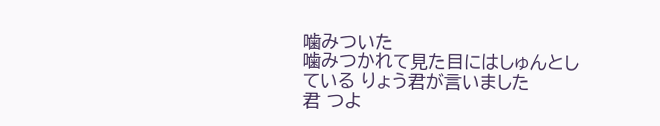噛みついた
噛みつかれて見た目にはしゅんとしている りょう君が言いました
君 つよ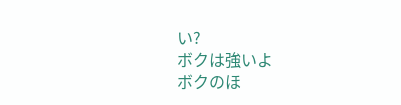い?
ボクは強いよ
ボクのほ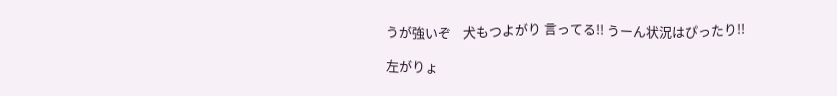うが強いぞ    犬もつよがり 言ってる!! うーん状況はぴったり!!

左がりょ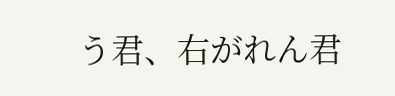う君、右がれん君